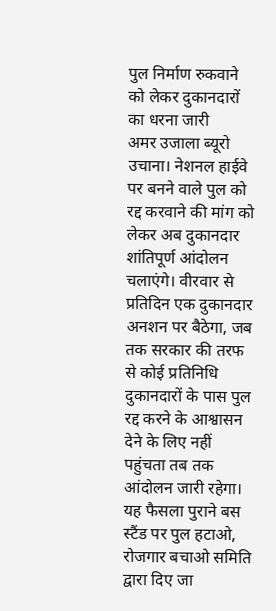पुल निर्माण रुकवाने को लेकर दुकानदारों का धरना जारी
अमर उजाला ब्यूरो
उचाना। नेशनल हाईवे पर बनने वाले पुल को रद्द करवाने की मांग को लेकर अब दुकानदार शांतिपूर्ण आंदोलन चलाएंगे। वीरवार से प्रतिदिन एक दुकानदार अनशन पर बैठेगा, जब तक सरकार की तरफ से कोई प्रतिनिधि दुकानदारों के पास पुल रद्द करने के आश्वासन देने के लिए नहीं पहुंचता तब तक आंदोलन जारी रहेगा। यह फैसला पुराने बस स्टैंड पर पुल हटाओ, रोजगार बचाओ समिति द्वारा दिए जा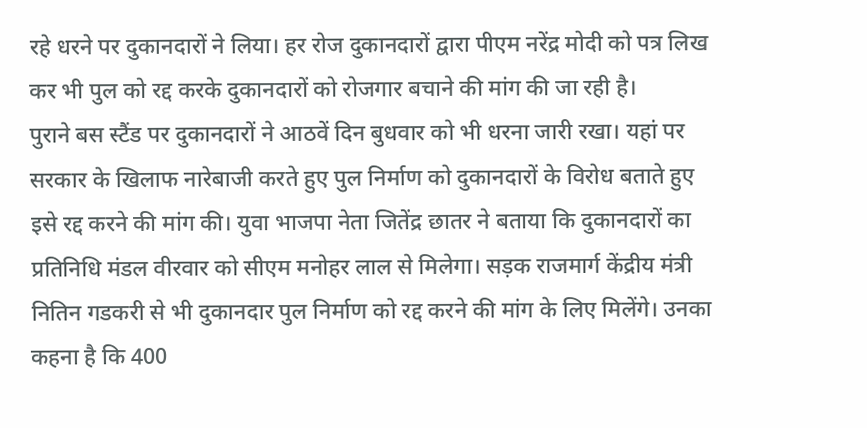रहे धरने पर दुकानदारों ने लिया। हर रोज दुकानदारों द्वारा पीएम नरेंद्र मोदी को पत्र लिख कर भी पुल को रद्द करके दुकानदारों को रोजगार बचाने की मांग की जा रही है।
पुराने बस स्टैंड पर दुकानदारों ने आठवें दिन बुधवार को भी धरना जारी रखा। यहां पर सरकार के खिलाफ नारेबाजी करते हुए पुल निर्माण को दुकानदारों के विरोध बताते हुए इसे रद्द करने की मांग की। युवा भाजपा नेता जितेंद्र छातर ने बताया कि दुकानदारों का प्रतिनिधि मंडल वीरवार को सीएम मनोहर लाल से मिलेगा। सड़क राजमार्ग केंद्रीय मंत्री नितिन गडकरी से भी दुकानदार पुल निर्माण को रद्द करने की मांग के लिए मिलेंगे। उनका कहना है कि 400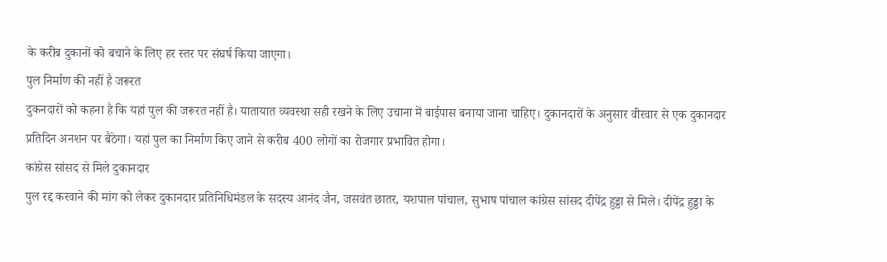के करीब दुकानों को बचाने के लिए हर स्तर पर संघर्ष किया जाएगा।
पुल निर्माण की नहीं है जरूरत
दुकनदारों को कहना है कि यहां पुल की जरूरत नहीं है। यातायात व्यवस्था सही रखने के लिए उचाना में बाईपास बनाया जाना चाहिए। दुकानदारों के अनुसार वीरवार से एक दुकानदार प्रतिदिन अनशन पर बैठेगा। यहां पुल का निर्माण किए जाने से करीब 400 लोगों का रोजगार प्रभावित होगा।
कांग्रेस सांसद से मिले दुकानदार
पुल रद्द करवाने की मांग को लेकर दुकानदार प्रतिनिधिमंडल के सदस्य आनंद जैन, जसवंत छातर, यशपाल पांचाल, सुभाष पांचाल कांग्रेस सांसद दीपेंद्र हुड्डा से मिले। दीपेंद्र हुड्डा के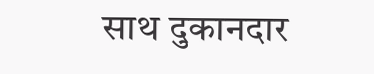साथ दुकानदार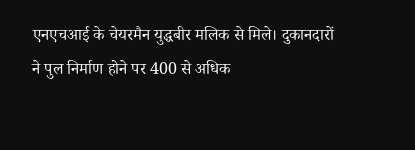एनएचआई के चेयरमैन युद्धबीर मलिक से मिले। दुकानदारों ने पुल निर्माण होने पर 400 से अधिक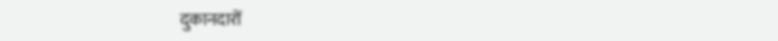दुकानदारों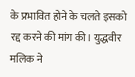के प्रभावित होने के चलते इसको रद्द करने की मांग की। युद्धवीर मलिक ने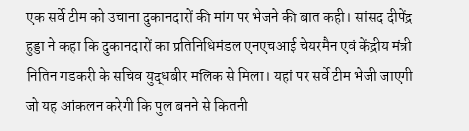एक सर्वे टीम को उचाना दुकानदारों की मांग पर भेजने की बात कही। सांसद दीपेंद्र हुड्डा ने कहा कि दुकानदारों का प्रतिनिधिमंडल एनएचआई चेयरमैन एवं केंद्रीय मंत्री नितिन गडकरी के सचिव युद्धबीर मलिक से मिला। यहां पर सर्वे टीम भेजी जाएगी जो यह आंकलन करेगी कि पुल बनने से कितनी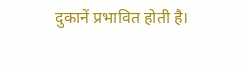दुकानें प्रभावित होती है।